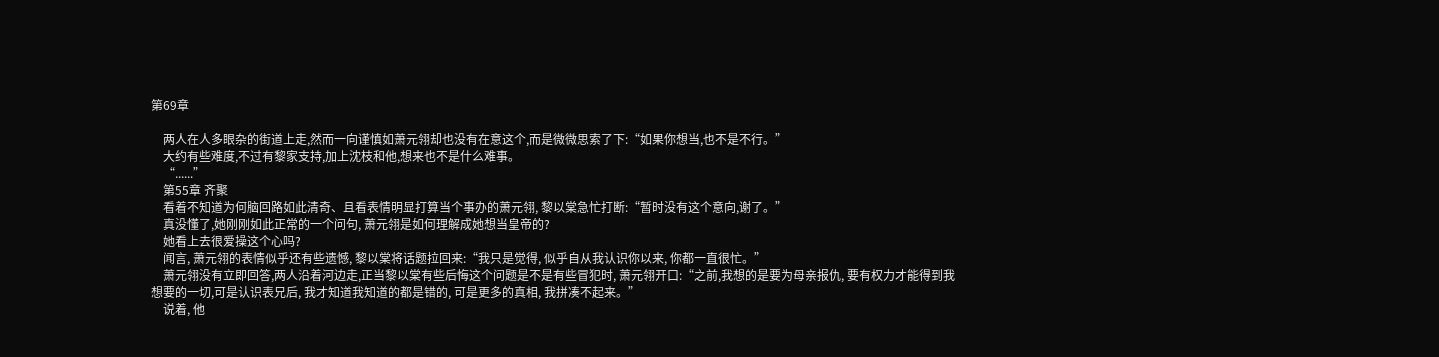第69章

    两人在人多眼杂的街道上走,然而一向谨慎如萧元翎却也没有在意这个,而是微微思索了下:“如果你想当,也不是不行。”
    大约有些难度,不过有黎家支持,加上沈枝和他,想来也不是什么难事。
    “......”
    第55章 齐聚
    看着不知道为何脑回路如此清奇、且看表情明显打算当个事办的萧元翎, 黎以棠急忙打断:“暂时没有这个意向,谢了。”
    真没懂了,她刚刚如此正常的一个问句, 萧元翎是如何理解成她想当皇帝的?
    她看上去很爱操这个心吗?
    闻言, 萧元翎的表情似乎还有些遗憾, 黎以棠将话题拉回来:“我只是觉得, 似乎自从我认识你以来, 你都一直很忙。”
    萧元翎没有立即回答,两人沿着河边走,正当黎以棠有些后悔这个问题是不是有些冒犯时, 萧元翎开口:“之前,我想的是要为母亲报仇, 要有权力才能得到我想要的一切,可是认识表兄后, 我才知道我知道的都是错的, 可是更多的真相, 我拼凑不起来。”
    说着, 他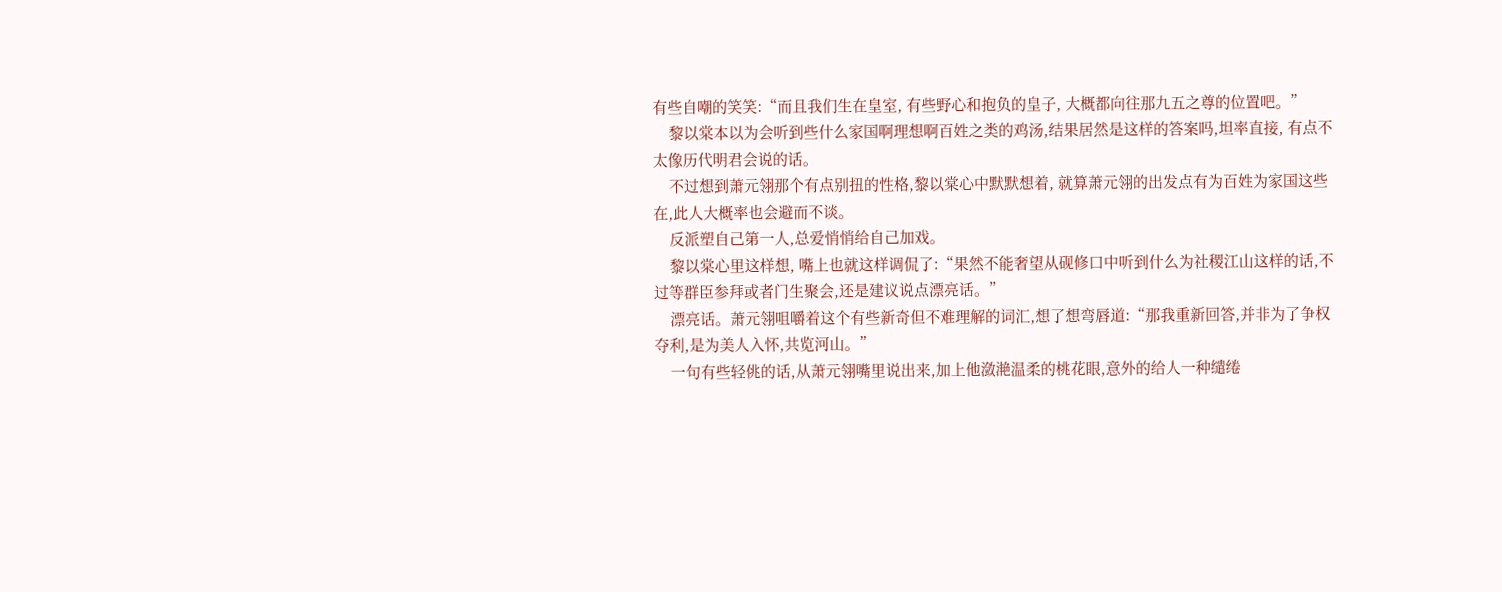有些自嘲的笑笑:“而且我们生在皇室, 有些野心和抱负的皇子, 大概都向往那九五之尊的位置吧。”
    黎以棠本以为会听到些什么家国啊理想啊百姓之类的鸡汤,结果居然是这样的答案吗,坦率直接, 有点不太像历代明君会说的话。
    不过想到萧元翎那个有点别扭的性格,黎以棠心中默默想着, 就算萧元翎的出发点有为百姓为家国这些在,此人大概率也会避而不谈。
    反派塑自己第一人,总爱悄悄给自己加戏。
    黎以棠心里这样想, 嘴上也就这样调侃了:“果然不能奢望从砚修口中听到什么为社稷江山这样的话,不过等群臣参拜或者门生聚会,还是建议说点漂亮话。”
    漂亮话。萧元翎咀嚼着这个有些新奇但不难理解的词汇,想了想弯唇道:“那我重新回答,并非为了争权夺利,是为美人入怀,共览河山。”
    一句有些轻佻的话,从萧元翎嘴里说出来,加上他潋滟温柔的桃花眼,意外的给人一种缱绻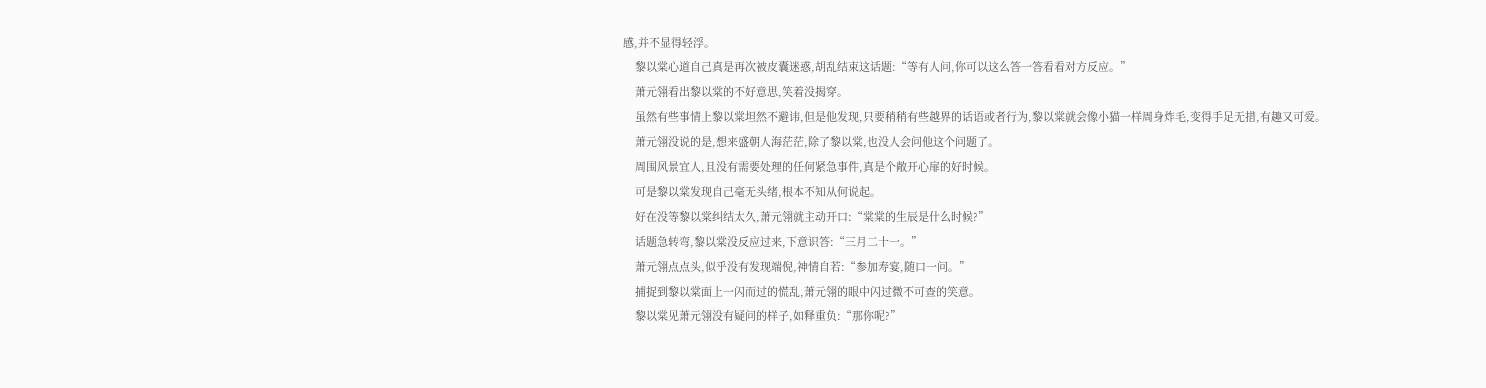感,并不显得轻浮。
    黎以棠心道自己真是再次被皮囊迷惑,胡乱结束这话题:“等有人问,你可以这么答一答看看对方反应。”
    萧元翎看出黎以棠的不好意思,笑着没揭穿。
    虽然有些事情上黎以棠坦然不避讳,但是他发现,只要稍稍有些越界的话语或者行为,黎以棠就会像小猫一样周身炸毛,变得手足无措,有趣又可爱。
    萧元翎没说的是,想来盛朝人海茫茫,除了黎以棠,也没人会问他这个问题了。
    周围风景宜人,且没有需要处理的任何紧急事件,真是个敞开心扉的好时候。
    可是黎以棠发现自己毫无头绪,根本不知从何说起。
    好在没等黎以棠纠结太久,萧元翎就主动开口:“棠棠的生辰是什么时候?”
    话题急转弯,黎以棠没反应过来,下意识答:“三月二十一。”
    萧元翎点点头,似乎没有发现端倪,神情自若:“参加寿宴,随口一问。”
    捕捉到黎以棠面上一闪而过的慌乱,萧元翎的眼中闪过微不可查的笑意。
    黎以棠见萧元翎没有疑问的样子,如释重负:“那你呢?”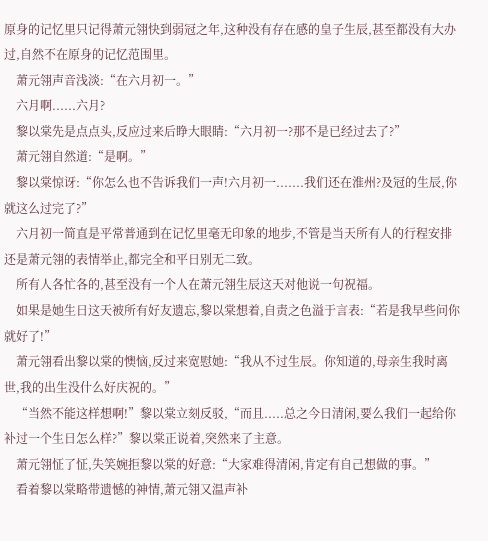原身的记忆里只记得萧元翎快到弱冠之年,这种没有存在感的皇子生辰,甚至都没有大办过,自然不在原身的记忆范围里。
    萧元翎声音浅淡:“在六月初一。”
    六月啊......六月?
    黎以棠先是点点头,反应过来后睁大眼睛:“六月初一?那不是已经过去了?”
    萧元翎自然道:“是啊。”
    黎以棠惊讶:“你怎么也不告诉我们一声!六月初一.......我们还在淮州?及冠的生辰,你就这么过完了?”
    六月初一简直是平常普通到在记忆里毫无印象的地步,不管是当天所有人的行程安排还是萧元翎的表情举止,都完全和平日别无二致。
    所有人各忙各的,甚至没有一个人在萧元翎生辰这天对他说一句祝福。
    如果是她生日这天被所有好友遗忘,黎以棠想着,自责之色溢于言表:“若是我早些问你就好了!”
    萧元翎看出黎以棠的懊恼,反过来宽慰她:“我从不过生辰。你知道的,母亲生我时离世,我的出生没什么好庆祝的。”
    “当然不能这样想啊!”黎以棠立刻反驳,“而且.....总之今日清闲,要么我们一起给你补过一个生日怎么样?”黎以棠正说着,突然来了主意。
    萧元翎怔了怔,失笑婉拒黎以棠的好意:“大家难得清闲,肯定有自己想做的事。”
    看着黎以棠略带遗憾的神情,萧元翎又温声补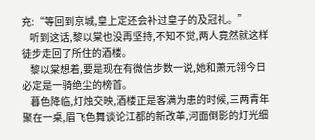充:“等回到京城,皇上定还会补过皇子的及冠礼。”
    听到这话,黎以棠也没再坚持,不知不觉,两人竟然就这样徒步走回了所住的酒楼。
    黎以棠想着,要是现在有微信步数一说,她和萧元翎今日必定是一骑绝尘的榜首。
    暮色降临,灯烛交映,酒楼正是客满为患的时候,三两青年聚在一桌,眉飞色舞谈论江都的新改革,河面倒影的灯光细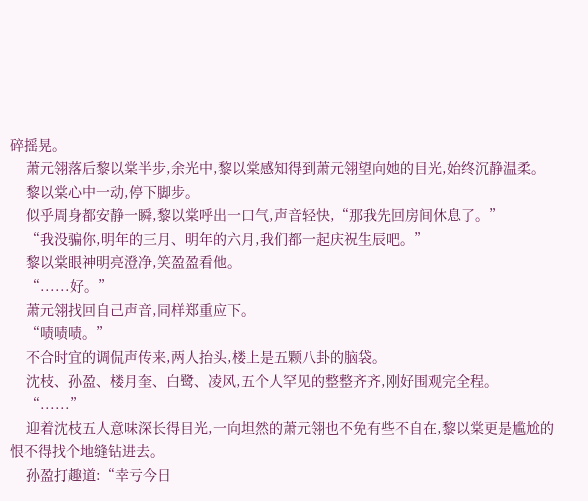碎摇晃。
    萧元翎落后黎以棠半步,余光中,黎以棠感知得到萧元翎望向她的目光,始终沉静温柔。
    黎以棠心中一动,停下脚步。
    似乎周身都安静一瞬,黎以棠呼出一口气,声音轻快,“那我先回房间休息了。”
    “我没骗你,明年的三月、明年的六月,我们都一起庆祝生辰吧。”
    黎以棠眼神明亮澄净,笑盈盈看他。
    “......好。”
    萧元翎找回自己声音,同样郑重应下。
    “啧啧啧。”
    不合时宜的调侃声传来,两人抬头,楼上是五颗八卦的脑袋。
    沈枝、孙盈、楼月奎、白鹭、凌风,五个人罕见的整整齐齐,刚好围观完全程。
    “......”
    迎着沈枝五人意味深长得目光,一向坦然的萧元翎也不免有些不自在,黎以棠更是尴尬的恨不得找个地缝钻进去。
    孙盈打趣道:“幸亏今日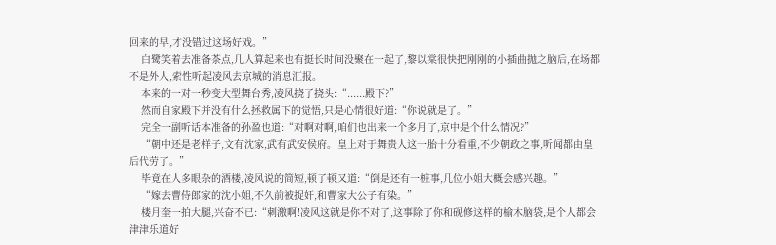回来的早,才没错过这场好戏。”
    白鹭笑着去准备茶点,几人算起来也有挺长时间没聚在一起了,黎以棠很快把刚刚的小插曲抛之脑后,在场都不是外人,索性听起凌风去京城的消息汇报。
    本来的一对一秒变大型舞台秀,凌风挠了挠头:“......殿下?”
    然而自家殿下并没有什么拯救属下的觉悟,只是心情很好道:“你说就是了。”
    完全一副听话本准备的孙盈也道:“对啊对啊,咱们也出来一个多月了,京中是个什么情况?”
    “朝中还是老样子,文有沈家,武有武安侯府。皇上对于舞贵人这一胎十分看重,不少朝政之事,听闻都由皇后代劳了。”
    毕竟在人多眼杂的酒楼,凌风说的简短,顿了顿又道:“倒是还有一桩事,几位小姐大概会感兴趣。”
    “嫁去曹侍郎家的沈小姐,不久前被捉奸,和曹家大公子有染。”
    楼月奎一拍大腿,兴奋不已:“刺激啊!凌风这就是你不对了,这事除了你和砚修这样的榆木脑袋,是个人都会津津乐道好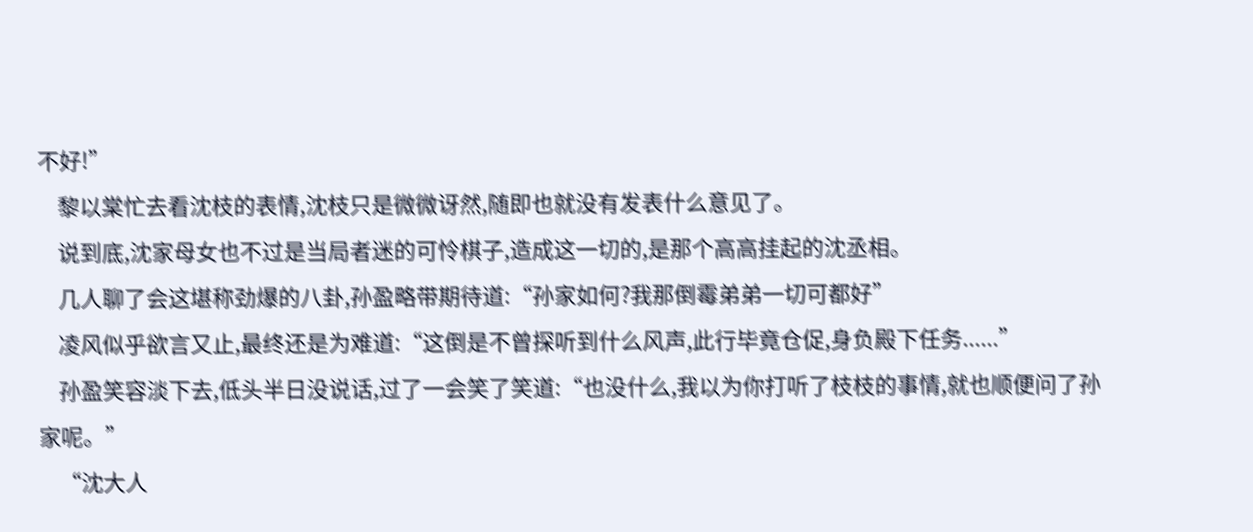不好!”
    黎以棠忙去看沈枝的表情,沈枝只是微微讶然,随即也就没有发表什么意见了。
    说到底,沈家母女也不过是当局者迷的可怜棋子,造成这一切的,是那个高高挂起的沈丞相。
    几人聊了会这堪称劲爆的八卦,孙盈略带期待道:“孙家如何?我那倒霉弟弟一切可都好”
    凌风似乎欲言又止,最终还是为难道:“这倒是不曾探听到什么风声,此行毕竟仓促,身负殿下任务......”
    孙盈笑容淡下去,低头半日没说话,过了一会笑了笑道:“也没什么,我以为你打听了枝枝的事情,就也顺便问了孙家呢。”
    “沈大人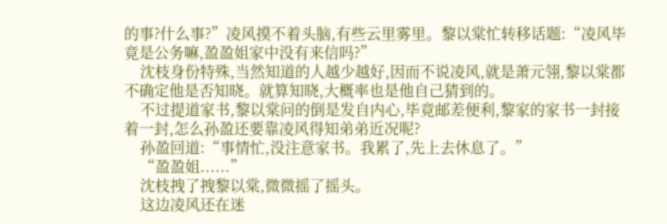的事?什么事?”凌风摸不着头脑,有些云里雾里。黎以棠忙转移话题:“凌风毕竟是公务嘛,盈盈姐家中没有来信吗?”
    沈枝身份特殊,当然知道的人越少越好,因而不说凌风,就是萧元翎,黎以棠都不确定他是否知晓。就算知晓,大概率也是他自己猜到的。
    不过提道家书,黎以棠问的倒是发自内心,毕竟邮差便利,黎家的家书一封接着一封,怎么孙盈还要靠凌风得知弟弟近况呢?
    孙盈回道:“事情忙,没注意家书。我累了,先上去休息了。”
    “盈盈姐......”
    沈枝拽了拽黎以棠,微微摇了摇头。
    这边凌风还在迷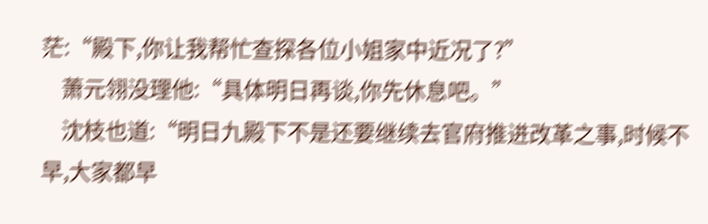茫:“殿下,你让我帮忙查探各位小姐家中近况了?”
    萧元翎没理他:“具体明日再谈,你先休息吧。”
    沈枝也道:“明日九殿下不是还要继续去官府推进改革之事,时候不早,大家都早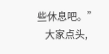些休息吧。”
    大家点头,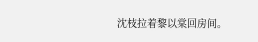沈枝拉着黎以棠回房间。